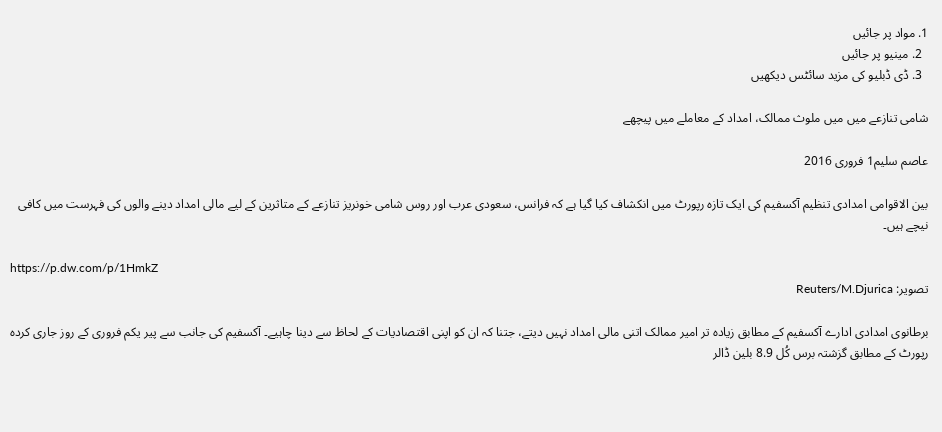1. مواد پر جائیں
  2. مینیو پر جائیں
  3. ڈی ڈبلیو کی مزید سائٹس دیکھیں

شامی تنازعے ميں ميں ملوث ممالک، امداد کے معاملے ميں پيچھے

عاصم سليم1 فروری 2016

بين الاقوامی امدادی تنظيم آکسفيم کی ايک تازہ رپورٹ ميں انکشاف کيا گيا ہے کہ فرانس، سعودی عرب اور روس شامی خونریز تنازعے کے متاثرين کے ليے مالی امداد دينے والوں کی فہرست ميں کافی نيچے ہيں۔

https://p.dw.com/p/1HmkZ
تصویر: Reuters/M.Djurica

برطانوی امدادی ادارے آکسفیم کے مطابق زيادہ تر امير ممالک اتنی مالی امداد نہيں ديتے، جتنا کہ ان کو اپنی اقتصاديات کے لحاظ سے دينا چاہيے۔ آکسفيم کی جانب سے پير يکم فروری کے روز جاری کردہ رپورٹ کے مطابق گزشتہ برس کُل 8.9 بلين ڈالر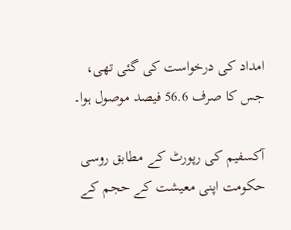امداد کی درخواست کی گئی تھی، جس کا صرف 56.6 فيصد موصول ہوا۔

آکسفيم کی رپورٹ کے مطابق روسی حکومت اپنی معيشت کے حجم کے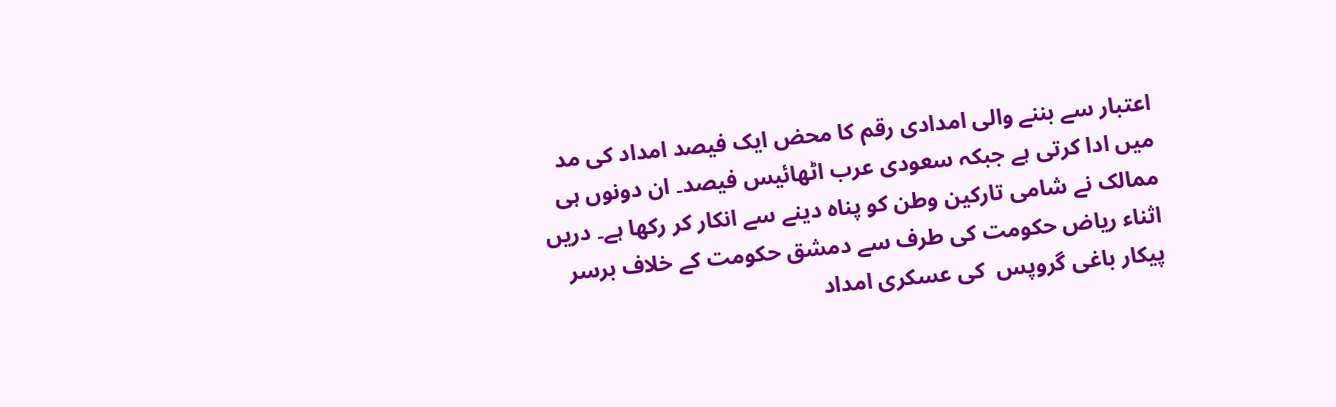اعتبار سے بننے والی امدادی رقم کا محض ايک فيصد امداد کی مد ميں ادا کرتی ہے جبکہ سعودی عرب اٹھائيس فيصد۔ ان دونوں ہی ممالک نے شامی تارکين وطن کو پناہ دينے سے انکار کر رکھا ہے۔ دريں اثناء رياض حکومت کی طرف سے دمشق حکومت کے خلاف برسر پيکار باغی گروپس  کی عسکری امداد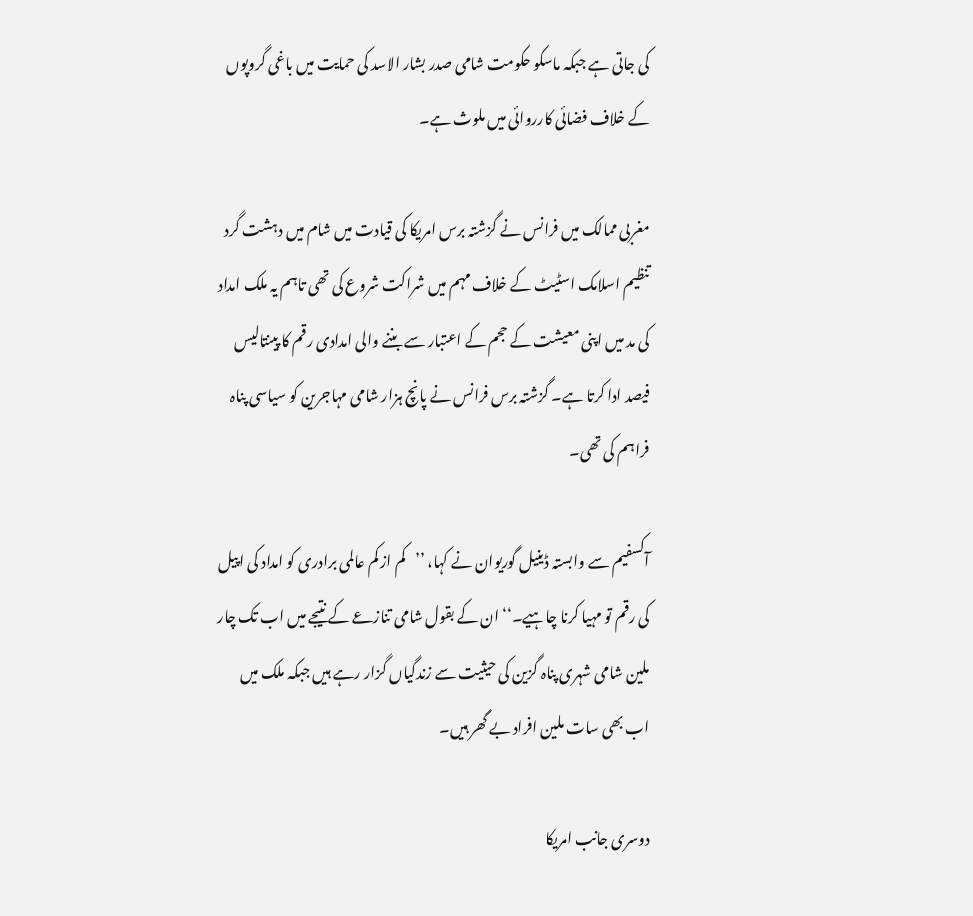کی جاتی ہے جبکہ ماسکو حکومت شامی صدر بشار الاسد کی حمايت ميں باغی گروپوں کے خلاف فضائی کارروائی ميں ملوث ہے۔

مغربی ممالک ميں فرانس نے گزشتہ برس امريکا کی قيادت ميں شام ميں دہشت گرد تنظيم اسلامک اسٹيٹ کے خلاف مہم ميں شراکت شروع کی تھی تاہم يہ ملک امداد کی مد ميں اپنی معيشت کے حجم کے اعتبار سے بننے والی امدادی رقم کا پينتاليس فيصد ادا کرتا ہے۔ گزشتہ برس فرانس نے پانچ ہزار شامی مہاجرين کو سياسی پناہ فراہم کی تھی۔

آکسفيم سے وابستہ ڈينيل گوريوان نے کہا، ’’کم از کم عالمی برادری کو امداد کی اپيل کی رقم تو مہيا کرنا چاہيے۔‘‘ ان کے بقول شامی تنازعے کے نتيجے ميں اب تک چار ملين شامی شہری پناہ گزين کی حيثيت سے زندگياں گزار رہے ہيں جبکہ ملک ميں اب بھی سات ملين افراد بے گھر ہيں۔

دوسری جانب امريکا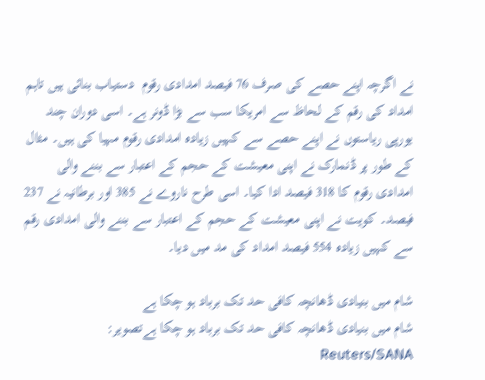نے اگرچہ اپنے حصے کی صرف 76 فيصد امدادی رقوم  دستیاب بنائی ہیں تاہم امداد کی رقم کے لحاظ سے امريکا سب سے بڑا ڈونر ہے۔ اسی دوران چند يورپی رياستوں نے اپنے حصے سے کہيں زيادہ امدادی رقوم مہيا کی ہيں۔ مثال کے طور پر ڈنمارک نے اپنی معيشت کے حجم کے اعتبار سے بننے والی امدادی رقوم کا 318 فيصد ادا کيا۔ اسی طرح ناروے نے 385 اور برطانيہ نے 237 فيصد۔ کويت نے اپنی معيشت کے حجم کے اعتبار سے بننے والی امدادی رقم سے کہيں زيادہ 554 فيصد امداد کی مد ميں ديا۔

شام ميں بنيادی ڈھانچہ کافی حد تک برباد ہو چکا ہے
شام ميں بنيادی ڈھانچہ کافی حد تک برباد ہو چکا ہےتصویر: Reuters/SANA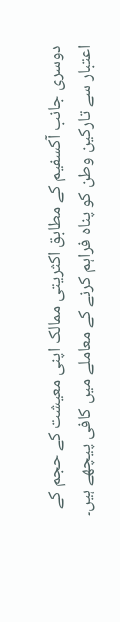دوسری جانب آکسفيم کے مطابق اکثريتی ممالک اپنی معيشت کے حجم کے اعتبار سے تارکين وطن کو پناہ فراہم کرنے کے معاملے ميں کافی پيچھے ہيں۔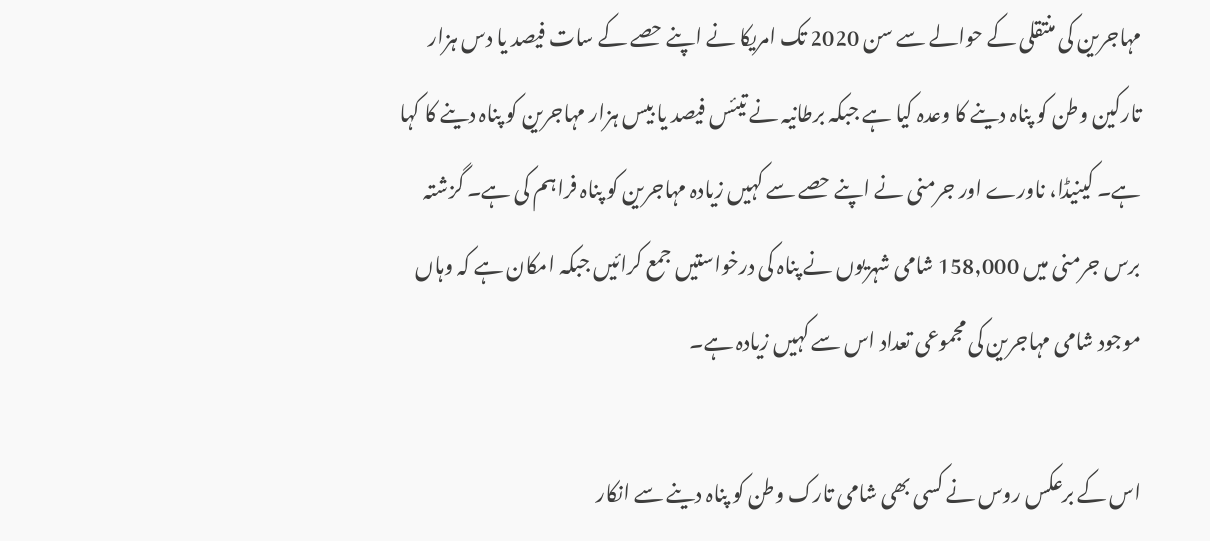مہاجرين کی منتقلی کے حوالے سے سن 2020 تک امريکا نے اپنے حصے کے سات فيصد يا دس ہزار تارکين وطن کو پناہ دينے کا وعدہ کيا ہے جبکہ برطانيہ نے تيئس فيصد يا بيس ہزار مہاجرين کو پناہ دينے کا کہا ہے۔ کينيڈا، ناورے اور جرمنی نے اپنے حصے سے کہيں زيادہ مہاجرين کو پناہ فراہم کی ہے۔ گزشتہ برس جرمنی ميں 158,000 شامی شہريوں نے پناہ کی درخواستيں جمع کرائيں جبکہ امکان ہے کہ وہاں موجود شامی مہاجرين کی مجموعی تعداد اس سے کہيں زيادہ ہے۔

اس کے برعکس روس نے کسی بھی شامی تارک وطن کو پناہ دينے سے انکار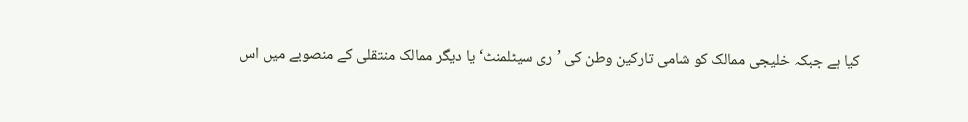کيا ہے جبکہ خليجی ممالک کو شامی تارکين وطن کی ’ری سيٹلمنٹ‘ يا ديگر ممالک منتقلی کے منصوبے ميں اس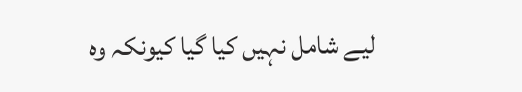ليے شامل نہيں کيا گيا کيونکہ وہ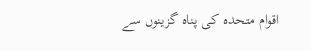اقوام متحدہ کی پناہ گزينوں سے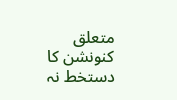متعلق کنونشن کا دستخط نہ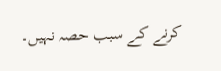کرنے کے سبب حصہ نہيں۔